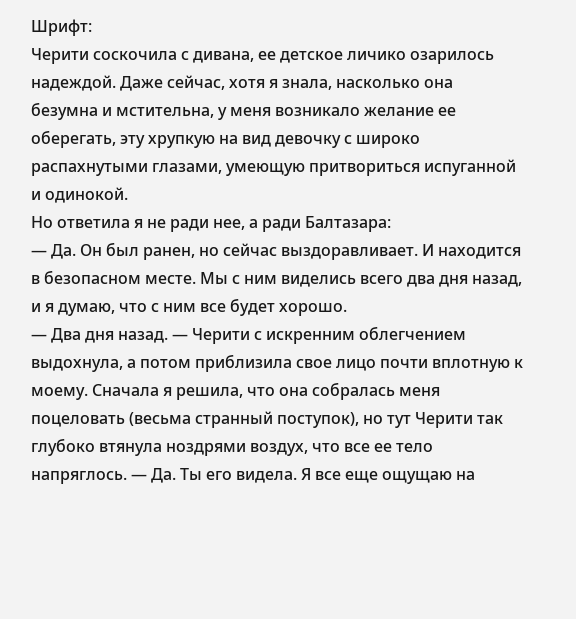Шрифт:
Черити соскочила с дивана, ее детское личико озарилось надеждой. Даже сейчас, хотя я знала, насколько она безумна и мстительна, у меня возникало желание ее оберегать, эту хрупкую на вид девочку с широко распахнутыми глазами, умеющую притвориться испуганной и одинокой.
Но ответила я не ради нее, а ради Балтазара:
— Да. Он был ранен, но сейчас выздоравливает. И находится в безопасном месте. Мы с ним виделись всего два дня назад, и я думаю, что с ним все будет хорошо.
— Два дня назад. — Черити с искренним облегчением выдохнула, а потом приблизила свое лицо почти вплотную к моему. Сначала я решила, что она собралась меня поцеловать (весьма странный поступок), но тут Черити так глубоко втянула ноздрями воздух, что все ее тело напряглось. — Да. Ты его видела. Я все еще ощущаю на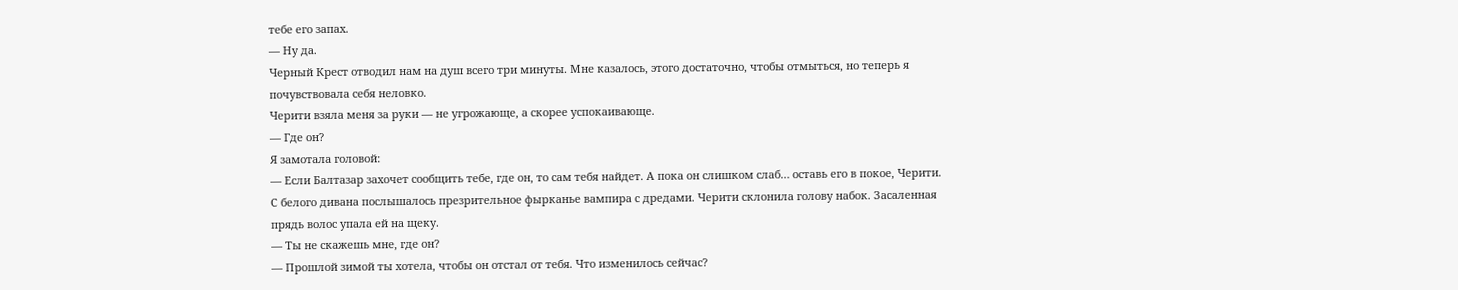тебе его запах.
— Ну да.
Черный Крест отводил нам на душ всего три минуты. Мне казалось, этого достаточно, чтобы отмыться, но теперь я почувствовала себя неловко.
Черити взяла меня за руки — не угрожающе, а скорее успокаивающе.
— Где он?
Я замотала головой:
— Если Балтазар захочет сообщить тебе, где он, то сам тебя найдет. А пока он слишком слаб… оставь его в покое, Черити.
С белого дивана послышалось презрительное фырканье вампира с дредами. Черити склонила голову набок. Засаленная прядь волос упала ей на щеку.
— Ты не скажешь мне, где он?
— Прошлой зимой ты хотела, чтобы он отстал от тебя. Что изменилось сейчас?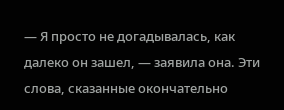— Я просто не догадывалась, как далеко он зашел, — заявила она. Эти слова, сказанные окончательно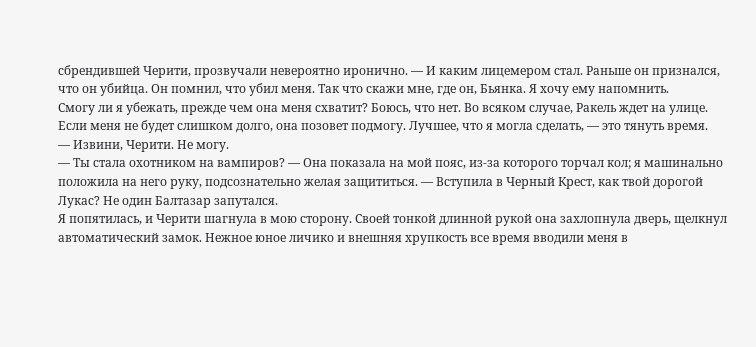сбрендившей Черити, прозвучали невероятно иронично. — И каким лицемером стал. Раньше он признался, что он убийца. Он помнил, что убил меня. Так что скажи мне, где он, Бьянка. Я хочу ему напомнить.
Смогу ли я убежать, прежде чем она меня схватит? Боюсь, что нет. Во всяком случае, Ракель ждет на улице. Если меня не будет слишком долго, она позовет подмогу. Лучшее, что я могла сделать, — это тянуть время.
— Извини, Черити. Не могу.
— Ты стала охотником на вампиров? — Она показала на мой пояс, из-за которого торчал кол; я машинально положила на него руку, подсознательно желая защититься. — Вступила в Черный Крест, как твой дорогой Лукас? Не один Балтазар запутался.
Я попятилась, и Черити шагнула в мою сторону. Своей тонкой длинной рукой она захлопнула дверь, щелкнул автоматический замок. Нежное юное личико и внешняя хрупкость все время вводили меня в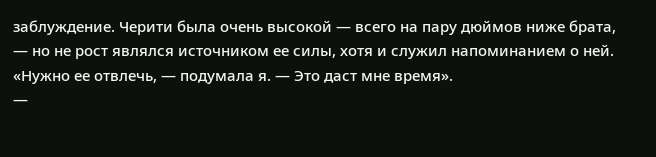заблуждение. Черити была очень высокой — всего на пару дюймов ниже брата, — но не рост являлся источником ее силы, хотя и служил напоминанием о ней.
«Нужно ее отвлечь, — подумала я. — Это даст мне время».
—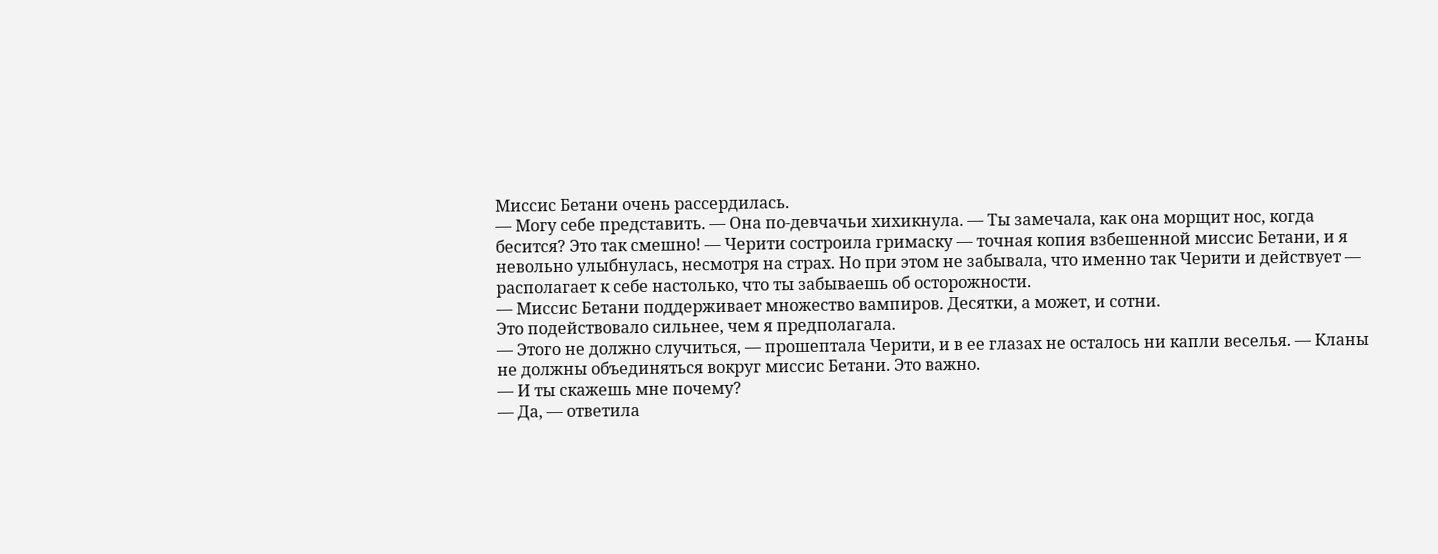Миссис Бетани очень рассердилась.
— Могу себе представить. — Она по-девчачьи хихикнула. — Ты замечала, как она морщит нос, когда бесится? Это так смешно! — Черити состроила гримаску — точная копия взбешенной миссис Бетани, и я невольно улыбнулась, несмотря на страх. Но при этом не забывала, что именно так Черити и действует — располагает к себе настолько, что ты забываешь об осторожности.
— Миссис Бетани поддерживает множество вампиров. Десятки, а может, и сотни.
Это подействовало сильнее, чем я предполагала.
— Этого не должно случиться, — прошептала Черити, и в ее глазах не осталось ни капли веселья. — Кланы не должны объединяться вокруг миссис Бетани. Это важно.
— И ты скажешь мне почему?
— Да, — ответила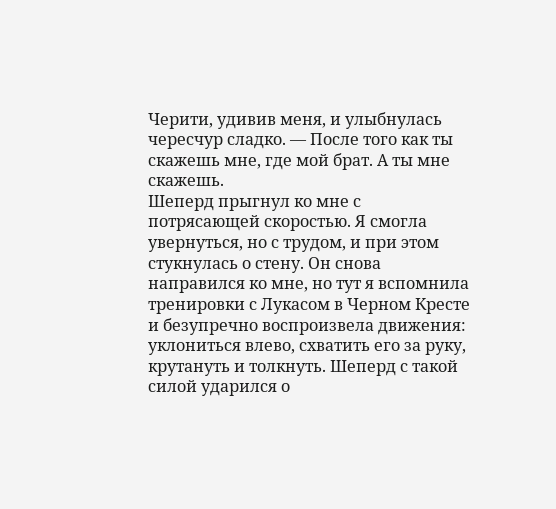Черити, удивив меня, и улыбнулась чересчур сладко. — После того как ты скажешь мне, где мой брат. А ты мне скажешь.
Шеперд прыгнул ко мне с потрясающей скоростью. Я смогла увернуться, но с трудом, и при этом стукнулась о стену. Он снова направился ко мне, но тут я вспомнила тренировки с Лукасом в Черном Кресте и безупречно воспроизвела движения: уклониться влево, схватить его за руку, крутануть и толкнуть. Шеперд с такой силой ударился о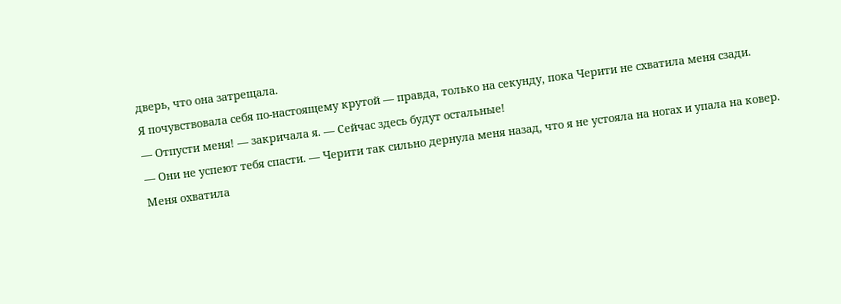дверь, что она затрещала.
Я почувствовала себя по-настоящему крутой — правда, только на секунду, пока Черити не схватила меня сзади.
— Отпусти меня! — закричала я. — Сейчас здесь будут остальные!
— Они не успеют тебя спасти. — Черити так сильно дернула меня назад, что я не устояла на ногах и упала на ковер.
Меня охватила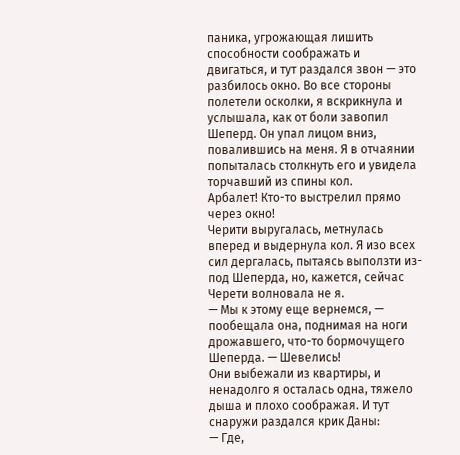паника, угрожающая лишить способности соображать и двигаться, и тут раздался звон — это разбилось окно. Во все стороны полетели осколки, я вскрикнула и услышала, как от боли завопил Шеперд. Он упал лицом вниз, повалившись на меня. Я в отчаянии попыталась столкнуть его и увидела торчавший из спины кол.
Арбалет! Кто-то выстрелил прямо через окно!
Черити выругалась, метнулась вперед и выдернула кол. Я изо всех сил дергалась, пытаясь выползти из-под Шеперда, но, кажется, сейчас Черети волновала не я.
— Мы к этому еще вернемся, — пообещала она, поднимая на ноги дрожавшего, что-то бормочущего Шеперда. — Шевелись!
Они выбежали из квартиры, и ненадолго я осталась одна, тяжело дыша и плохо соображая. И тут снаружи раздался крик Даны:
— Где,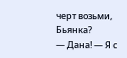черт возьми, Бьянка?
— Дана! — Я с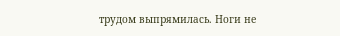трудом выпрямилась. Ноги не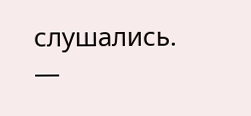слушались. —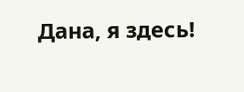Дана, я здесь!